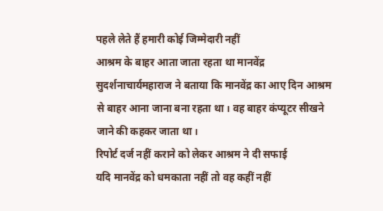पहले लेते हैं हमारी कोई जिम्मेदारी नहीं
आश्रम के बाहर आता जाता रहता था मानवेंद्र
सुदर्शनाचार्यमहाराज ने बताया कि मानवेंद्र का आए दिन आश्रम से बाहर आना जाना बना रहता था। वह बाहर कंप्यूटर सीखने जाने की कहकर जाता था।
रिपोर्ट दर्ज नहीं कराने को लेकर आश्रम ने दी सफाई
यदि मानवेंद्र को धमकाता नहीं तो वह कहीं नहीं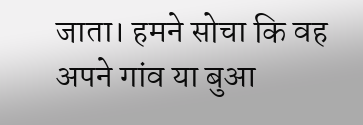जाता। हमने सोचा कि वह अपने गांव या बुआ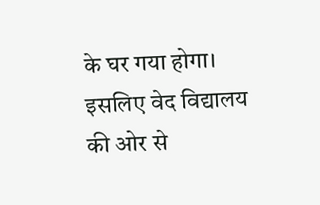के घर गया होगा। इसलिए वेद विद्यालय की ओर से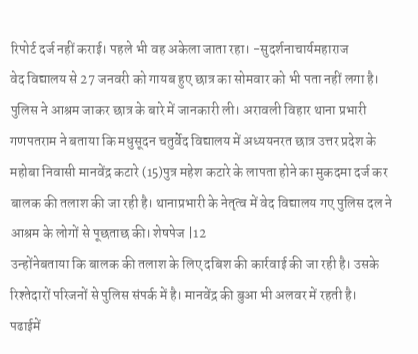रिपोर्ट दर्ज नहीं कराई। पहले भी वह अकेला जाता रहा। -सुदर्शनाचार्यमहाराज
वेद विद्यालय से 27 जनवरी को गायब हुए छात्र का सोमवार को भी पता नहीं लगा है। पुलिस ने आश्रम जाकर छात्र के बारे में जानकारी ली। अरावली विहार थाना प्रभारी गणपतराम ने बताया कि मधुसूदन चतुर्वेद विद्यालय में अध्ययनरत छात्र उत्तर प्रदेश के महोबा निवासी मानवेंद्र कटारे (15)पुत्र महेश कटारे के लापता होने का मुकदमा दर्ज कर बालक की तलाश की जा रही है। थानाप्रभारी के नेतृत्व में वेद विद्यालय गए पुलिस दल ने आश्रम के लोगों से पूछताछ की। शेषपेज |12
उन्होंनेबताया कि बालक की तलाश के लिए दबिश की कार्रवाई की जा रही है। उसके रिश्तेदारों परिजनों से पुलिस संपर्क में है। मानवेंद्र की बुआ भी अलवर में रहती है।
पढाईमें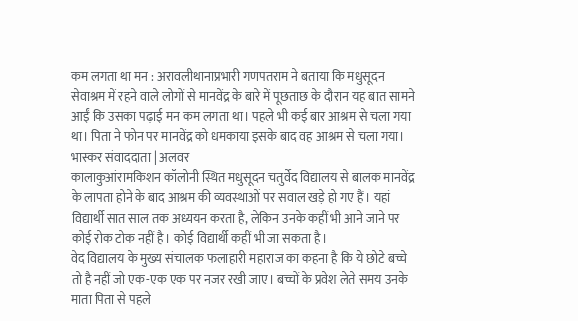कम लगता था मन : अरावलीथानाप्रभारी गणपतराम ने बताया कि मधुसूदन सेवाश्रम में रहने वाले लोगों से मानवेंद्र के बारे में पूछताछ के दौरान यह बात सामने आईं कि उसका पढ़ाई मन कम लगता था। पहले भी कई बार आश्रम से चला गया था। पिता ने फोन पर मानवेंद्र को धमकाया इसके बाद वह आश्रम से चला गया।
भास्कर संवाददाता | अलवर
कालाकुआंरामकिशन कॉलोनी स्थित मधुसूदन चतुर्वेद विद्यालय से बालक मानवेंद्र के लापता होने के बाद आश्रम की व्यवस्थाओं पर सवाल खड़े हो गए हैं। यहां विद्यार्थी सात साल तक अध्ययन करता है, लेकिन उनके कहीं भी आने जाने पर कोई रोक टोक नहीं है। कोई विद्यार्थी कहीं भी जा सकता है।
वेद विद्यालय के मुख्य संचालक फलाहारी महाराज का कहना है कि ये छोटे बच्चे तो है नहीं जो एक-एक एक पर नजर रखी जाए। बच्चों के प्रवेश लेते समय उनके माता पिता से पहले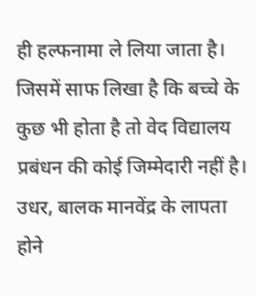ही हल्फनामा ले लिया जाता है। जिसमें साफ लिखा है कि बच्चे के कुछ भी होता है तो वेद विद्यालय प्रबंधन की कोई जिम्मेदारी नहीं है। उधर, बालक मानवेंद्र के लापता होने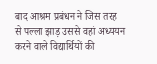बाद आश्रम प्रबंधन ने जिस तरह से पल्ला झाड़ उससे वहां अध्ययन करने वाले विद्यार्थियों की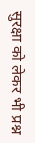सुरक्षा को लेकर भी प्रश्न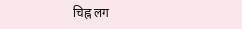चिह्न लग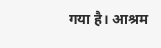गया है। आश्रम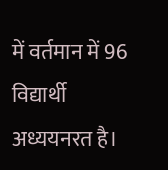में वर्तमान में 96 विद्यार्थी अध्ययनरत है।